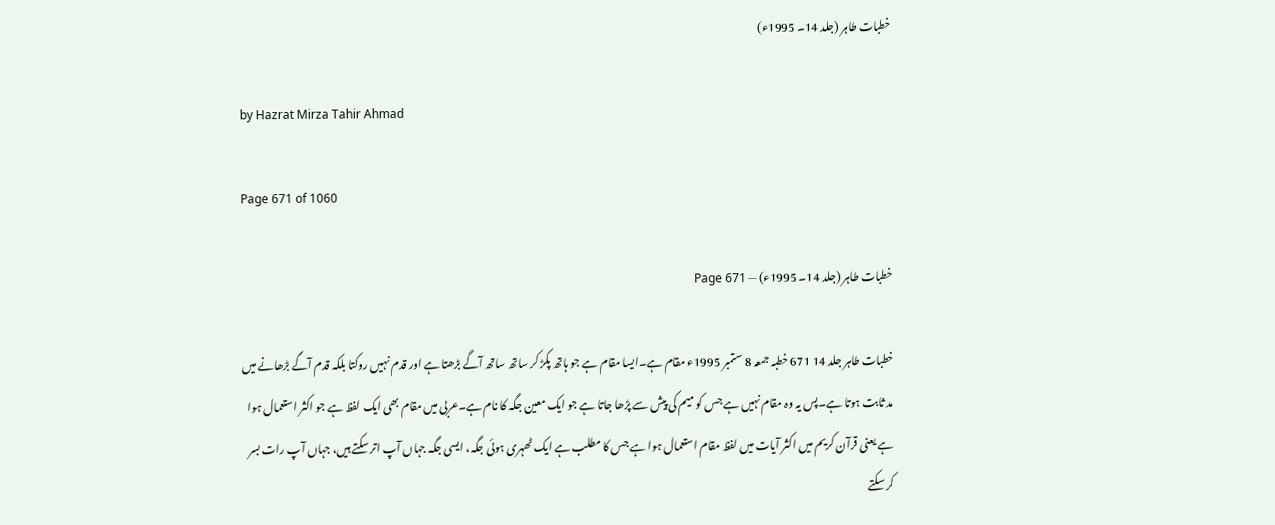خطبات طاہر (جلد 14۔ 1995ء)

by Hazrat Mirza Tahir Ahmad

Page 671 of 1060

خطبات طاہر (جلد 14۔ 1995ء) — Page 671

خطبات طاہر جلد 14 671 خطبہ جمعہ 8 ستمبر 1995ء مقام ہے۔ایسا مقام ہے جو ہاتھ پکڑ کر ساتھ ساتھ آگے بڑھتا ہے اور قدم نہیں روکتا بلکہ قدم آگے بڑھانے میں مد ثابت ہوتا ہے۔پس یہ وہ مقام نہیں ہے جس کو میم کی پیش سے پڑھا جاتا ہے جو ایک معین جگہ کا نام ہے۔عربی میں مقام بھی ایک لفظ ہے جو اکثر استعمال ہوا ہے یعنی قرآن کریم میں اکثر آیات میں لفظ مقام استعمال ہوا ہے جس کا مطلب ہے ایک ٹھہری ہوئی جگہ، ایسی جگہ جہاں آپ اتر سکتے ہیں، جہاں آپ رات بسر کر سکتے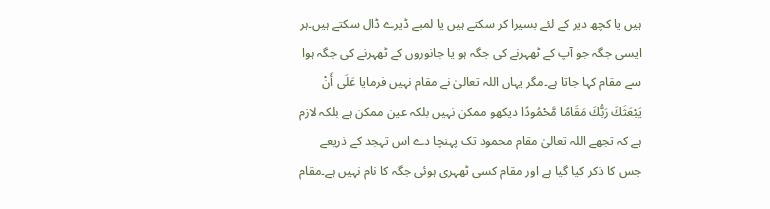ہیں یا کچھ دیر کے لئے بسیرا کر سکتے ہیں یا لمبے ڈیرے ڈال سکتے ہیں۔ہر ایسی جگہ جو آپ کے ٹھہرنے کی جگہ ہو یا جانوروں کے ٹھہرنے کی جگہ ہوا سے مقام کہا جاتا ہے۔مگر یہاں اللہ تعالیٰ نے مقام نہیں فرمایا عَلَى أَنْ يَبْعَثَكَ رَبُّكَ مَقَامًا مَّحْمُودًا دیکھو ممکن نہیں بلکہ عین ممکن ہے بلکہ لازم ہے کہ تجھے اللہ تعالیٰ مقام محمود تک پہنچا دے اس تہجد کے ذریعے جس کا ذکر کیا گیا ہے اور مقام کسی ٹھہری ہوئی جگہ کا نام نہیں ہے۔مقام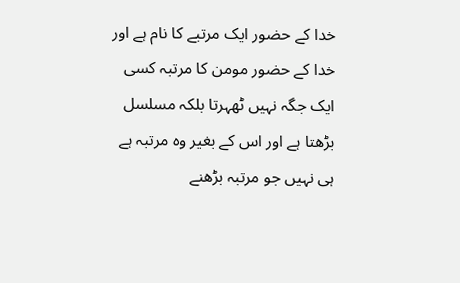خدا کے حضور ایک مرتبے کا نام ہے اور خدا کے حضور مومن کا مرتبہ کسی ایک جگہ نہیں ٹھہرتا بلکہ مسلسل بڑھتا ہے اور اس کے بغیر وہ مرتبہ ہے ہی نہیں جو مرتبہ بڑھنے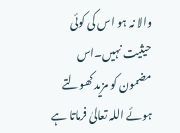والا نہ ہو اس کی کوئی حیثیت نہیں۔اس مضمون کو مزید کھولتے ہوئے اللہ تعالیٰ فرماتا ہے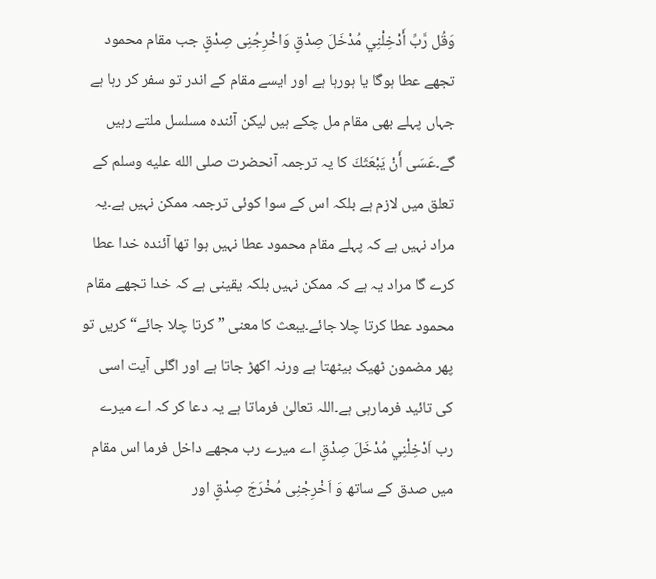وَقُل رَّبِّ أَدْخِلْنِي مُدْخَلَ صِدْقٍ وَاخْرِجُنِى صِدْقٍ جب مقام محمود تجھے عطا ہوگا یا ہورہا ہے اور ایسے مقام کے اندر تو سفر کر رہا ہے جہاں پہلے بھی مقام مل چکے ہیں لیکن آئندہ مسلسل ملتے رہیں گے۔عَسَى أَنْ يَبْعَثَكَ کا یہ ترجمہ آنحضرت صلى الله عليه وسلم کے تعلق میں لازم ہے بلکہ اس کے سوا کوئی ترجمہ ممکن نہیں ہے۔یہ مراد نہیں ہے کہ پہلے مقام محمود عطا نہیں ہوا تھا آئندہ خدا عطا کرے گا مراد یہ ہے کہ ممکن نہیں بلکہ یقینی ہے کہ خدا تجھے مقام محمود عطا کرتا چلا جائے۔يبعث کا معنی ” کرتا چلا جائے“ کریں تو پھر مضمون ٹھیک بیٹھتا ہے ورنہ اکھڑ جاتا ہے اور اگلی آیت اسی کی تائید فرمارہی ہے۔اللہ تعالیٰ فرماتا ہے یہ دعا کر کہ اے میرے رب اَدْخِلْنِي مُدْخَلَ صِدْقٍ اے میرے رب مجھے داخل فرما اس مقام میں صدق کے ساتھ وَ اَخْرِجْنِی مُخْرَجَ صِدْقٍ اور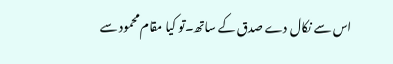اس سے نکال دے صدق کے ساتھ۔تو کیا مقام محمود سے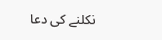نکلنے کی دعا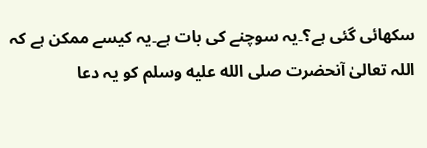سکھائی گئی ہے؟۔یہ سوچنے کی بات ہے۔یہ کیسے ممکن ہے کہ اللہ تعالیٰ آنحضرت صلى الله عليه وسلم کو یہ دعا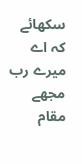سکھائے کہ اے میرے رب مجھے مقام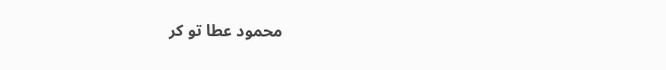محمود عطا تو کر